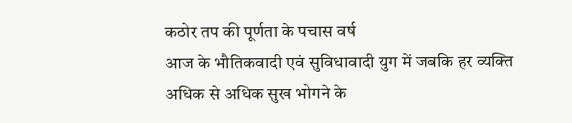कठोर तप की पूर्णता के पचास वर्ष
आज के भौतिकवादी एवं सुविधावादी युग में जबकि हर व्यक्ति अधिक से अधिक सुख भोगने के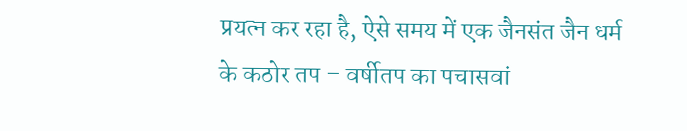प्रयत्न कर रहा है, ऐसे समय में एक जैनसंत जैन धर्म के कठोर तप – वर्षीतप का पचासवां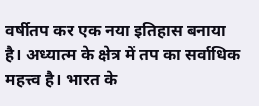वर्षीतप कर एक नया इतिहास बनाया है। अध्यात्म के क्षेत्र में तप का सर्वाधिक महत्त्व है। भारत के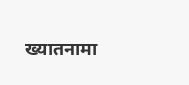ख्यातनामा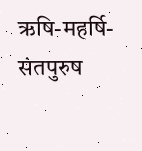ऋषि-महर्षि-संतपुरुष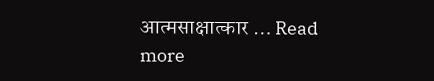आत्मसाक्षात्कार … Read more